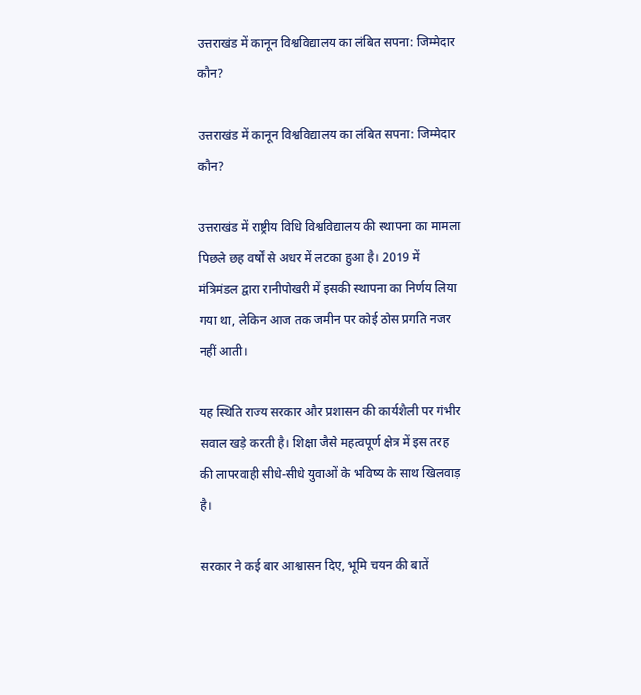उत्तराखंड में कानून विश्वविद्यालय का लंबित सपना: जिम्मेदार कौन?

उत्तराखंड में कानून विश्वविद्यालय का लंबित सपना: जिम्मेदार कौन?

उत्तराखंड में राष्ट्रीय विधि विश्वविद्यालय की स्थापना का मामला पिछले छह वर्षों से अधर में लटका हुआ है। 2019 में मंत्रिमंडल द्वारा रानीपोखरी में इसकी स्थापना का निर्णय लिया गया था, लेकिन आज तक जमीन पर कोई ठोस प्रगति नजर नहीं आती।

यह स्थिति राज्य सरकार और प्रशासन की कार्यशैली पर गंभीर सवाल खड़े करती है। शिक्षा जैसे महत्वपूर्ण क्षेत्र में इस तरह की लापरवाही सीधे-सीधे युवाओं के भविष्य के साथ खिलवाड़ है।

सरकार ने कई बार आश्वासन दिए, भूमि चयन की बातें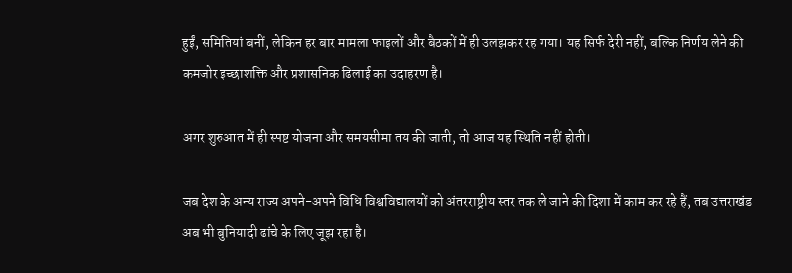हुईं, समितियां बनीं, लेकिन हर बार मामला फाइलों और बैठकों में ही उलझकर रह गया। यह सिर्फ देरी नहीं, बल्कि निर्णय लेने की कमजोर इच्छाशक्ति और प्रशासनिक ढिलाई का उदाहरण है।

अगर शुरुआत में ही स्पष्ट योजना और समयसीमा तय की जाती, तो आज यह स्थिति नहीं होती।

जब देश के अन्य राज्य अपने-अपने विधि विश्वविद्यालयों को अंतरराष्ट्रीय स्तर तक ले जाने की दिशा में काम कर रहे हैं, तब उत्तराखंड अब भी बुनियादी ढांचे के लिए जूझ रहा है।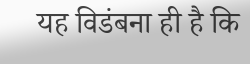यह विडंबना ही है कि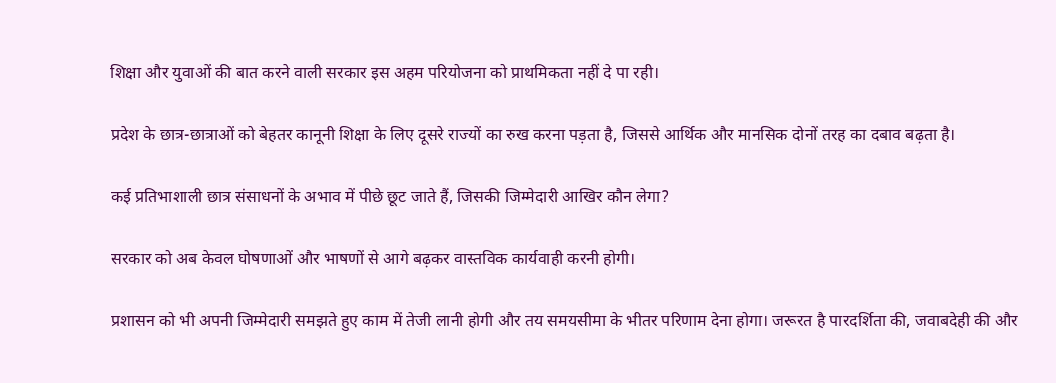शिक्षा और युवाओं की बात करने वाली सरकार इस अहम परियोजना को प्राथमिकता नहीं दे पा रही।

प्रदेश के छात्र-छात्राओं को बेहतर कानूनी शिक्षा के लिए दूसरे राज्यों का रुख करना पड़ता है, जिससे आर्थिक और मानसिक दोनों तरह का दबाव बढ़ता है।

कई प्रतिभाशाली छात्र संसाधनों के अभाव में पीछे छूट जाते हैं, जिसकी जिम्मेदारी आखिर कौन लेगा?

सरकार को अब केवल घोषणाओं और भाषणों से आगे बढ़कर वास्तविक कार्यवाही करनी होगी।

प्रशासन को भी अपनी जिम्मेदारी समझते हुए काम में तेजी लानी होगी और तय समयसीमा के भीतर परिणाम देना होगा। जरूरत है पारदर्शिता की, जवाबदेही की और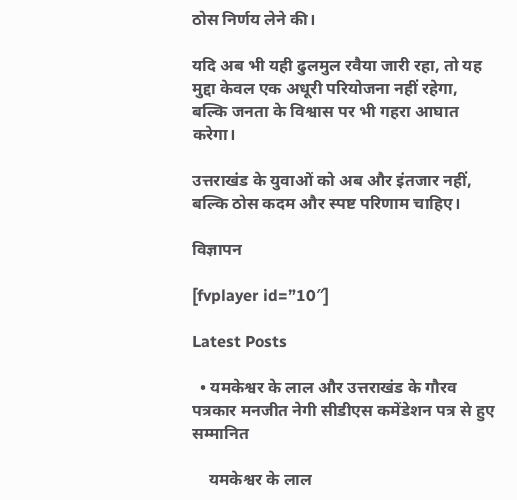ठोस निर्णय लेने की।

यदि अब भी यही ढुलमुल रवैया जारी रहा, तो यह मुद्दा केवल एक अधूरी परियोजना नहीं रहेगा, बल्कि जनता के विश्वास पर भी गहरा आघात करेगा।

उत्तराखंड के युवाओं को अब और इंतजार नहीं, बल्कि ठोस कदम और स्पष्ट परिणाम चाहिए।

विज्ञापन

[fvplayer id=”10″]

Latest Posts

  • यमकेश्वर के लाल और उत्तराखंड के गौरव पत्रकार मनजीत नेगी सीडीएस कमेंडेशन पत्र से हुए सम्मानित

    यमकेश्वर के लाल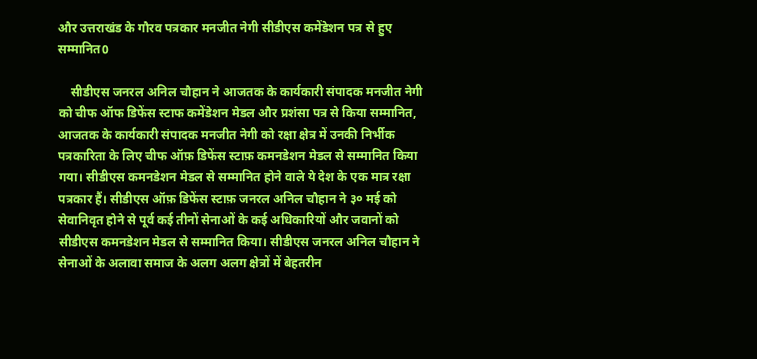और उत्तराखंड के गौरव पत्रकार मनजीत नेगी सीडीएस कमेंडेशन पत्र से हुए सम्मानित0

    सीडीएस जनरल अनिल चौहान ने आजतक के कार्यकारी संपादक मनजीत नेगी को चीफ ऑफ डिफेंस स्टाफ कमेंडेशन मेडल और प्रशंसा पत्र से किया सम्मानित, आजतक के कार्यकारी संपादक मनजीत नेगी को रक्षा क्षेत्र में उनकी निर्भीक पत्रकारिता के लिए चीफ ऑफ़ डिफेंस स्टाफ़ कमनडेशन मेडल से सम्मानित किया गया। सीडीएस कमनडेशन मेडल से सम्मानित होने वाले ये देश के एक मात्र रक्षा पत्रकार हैं। सीडीएस ऑफ़ डिफेंस स्टाफ़ जनरल अनिल चौहान ने ३० मई को सेवानिवृत होने से पूर्व कई तीनों सेनाओं के कई अधिकारियों और जवानों को सीडीएस कमनडेशन मेडल से सम्मानित किया। सीडीएस जनरल अनिल चौहान ने सेनाओं के अलावा समाज के अलग अलग क्षेत्रों में बेहतरीन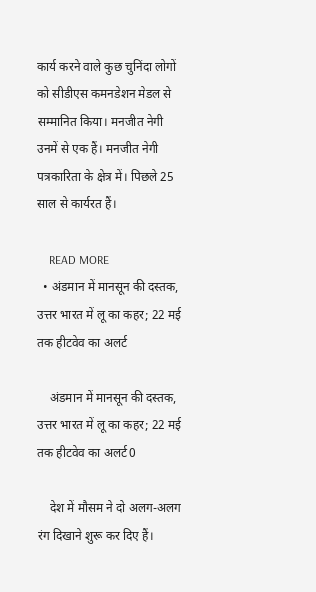कार्य करने वाले कुछ चुनिंदा लोगों को सीडीएस कमनडेशन मेडल से सम्मानित किया। मनजीत नेगी उनमें से एक हैं। मनजीत नेगी पत्रकारिता के क्षेत्र में। पिछले 25 साल से कार्यरत हैं।

    READ MORE
  • अंडमान में मानसून की दस्तक, उत्तर भारत में लू का कहर; 22 मई तक हीटवेव का अलर्ट

    अंडमान में मानसून की दस्तक, उत्तर भारत में लू का कहर; 22 मई तक हीटवेव का अलर्ट0

    देश में मौसम ने दो अलग-अलग रंग दिखाने शुरू कर दिए हैं।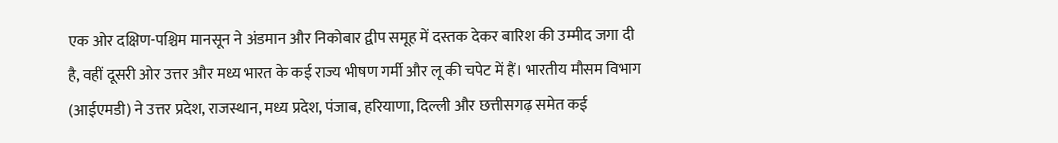एक ओर दक्षिण-पश्चिम मानसून ने अंडमान और निकोबार द्वीप समूह में दस्तक देकर बारिश की उम्मीद जगा दी है, वहीं दूसरी ओर उत्तर और मध्य भारत के कई राज्य भीषण गर्मी और लू की चपेट में हैं। भारतीय मौसम विभाग (आईएमडी) ने उत्तर प्रदेश, राजस्थान, मध्य प्रदेश, पंजाब, हरियाणा, दिल्ली और छत्तीसगढ़ समेत कई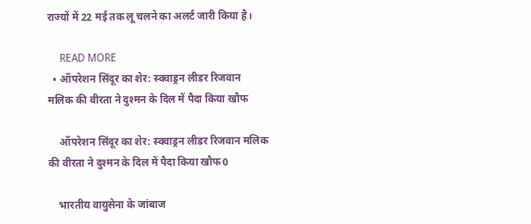राज्यों में 22 मई तक लू चलने का अलर्ट जारी किया है।

    READ MORE
  • ऑपरेशन सिंदूर का शेर: स्क्वाड्रन लीडर रिजवान मलिक की वीरता ने दुश्मन के दिल में पैदा किया खौफ

    ऑपरेशन सिंदूर का शेर: स्क्वाड्रन लीडर रिजवान मलिक की वीरता ने दुश्मन के दिल में पैदा किया खौफ0

    भारतीय वायुसेना के जांबाज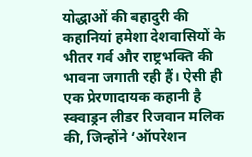योद्धाओं की बहादुरी की कहानियां हमेशा देशवासियों के भीतर गर्व और राष्ट्रभक्ति की भावना जगाती रही हैं। ऐसी ही एक प्रेरणादायक कहानी है स्क्वाड्रन लीडर रिजवान मलिक की, जिन्होंने ‘ऑपरेशन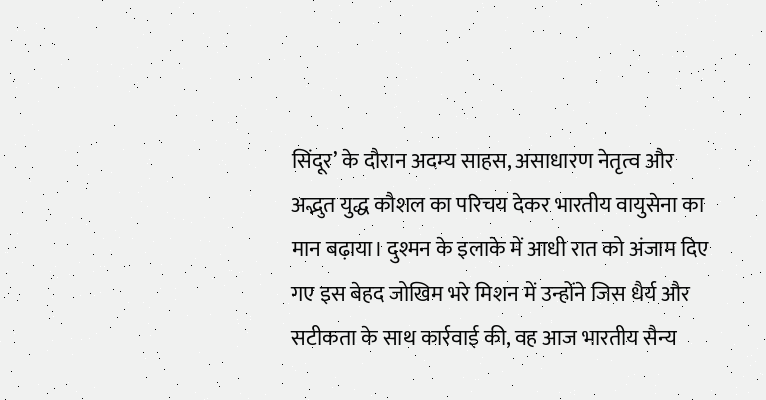सिंदूर’ के दौरान अदम्य साहस, असाधारण नेतृत्व और अद्भुत युद्ध कौशल का परिचय देकर भारतीय वायुसेना का मान बढ़ाया। दुश्मन के इलाके में आधी रात को अंजाम दिए गए इस बेहद जोखिम भरे मिशन में उन्होंने जिस धैर्य और सटीकता के साथ कार्रवाई की, वह आज भारतीय सैन्य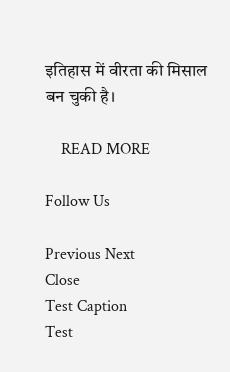इतिहास में वीरता की मिसाल बन चुकी है।

    READ MORE

Follow Us

Previous Next
Close
Test Caption
Test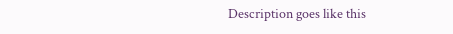Description goes like this